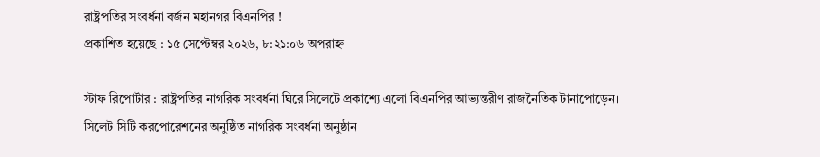রাষ্ট্রপতির সংবর্ধনা বর্জন মহানগর বিএনপির !
প্রকাশিত হয়েছে : ১৫ সেপ্টেম্বর ২০২৬, ৮:২১:০৬ অপরাহ্ন

স্টাফ রিপোর্টার : রাষ্ট্রপতির নাগরিক সংবর্ধনা ঘিরে সিলেটে প্রকাশ্যে এলো বিএনপির আভ্যন্তরীণ রাজনৈতিক টানাপোড়েন। সিলেট সিটি করপোরেশনের অনুষ্ঠিত নাগরিক সংবর্ধনা অনুষ্ঠান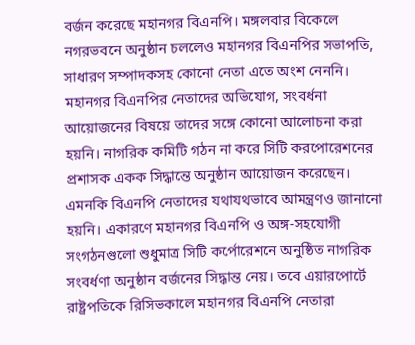বর্জন করেছে মহানগর বিএনপি। মঙ্গলবার বিকেলে নগরভবনে অনুষ্ঠান চললেও মহানগর বিএনপির সভাপতি, সাধারণ সম্পাদকসহ কোনো নেতা এতে অংশ নেননি।
মহানগর বিএনপির নেতাদের অভিযোগ, সংবর্ধনা আয়োজনের বিষয়ে তাদের সঙ্গে কোনো আলোচনা করা হয়নি। নাগরিক কমিটি গঠন না করে সিটি করপোরেশনের প্রশাসক একক সিদ্ধান্তে অনুষ্ঠান আয়োজন করেছেন। এমনকি বিএনপি নেতাদের যথাযথভাবে আমন্ত্রণও জানানো হয়নি। একারণে মহানগর বিএনপি ও অঙ্গ-সহযোগী সংগঠনগুলো শুধুমাত্র সিটি কর্পোরেশনে অনুষ্ঠিত নাগরিক সংবর্ধণা অনুষ্ঠান বর্জনের সিদ্ধান্ত নেয়। তবে এয়ারপোর্টে রাষ্ট্রপতিকে রিসিভকালে মহানগর বিএনপি নেতারা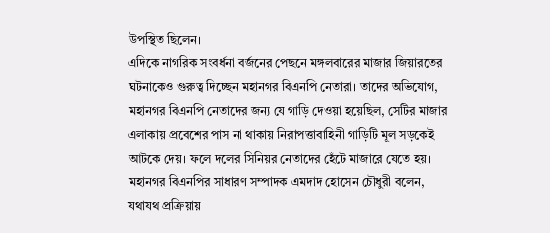উপস্থিত ছিলেন।
এদিকে নাগরিক সংবর্ধনা বর্জনের পেছনে মঙ্গলবারের মাজার জিয়ারতের ঘটনাকেও গুরুত্ব দিচ্ছেন মহানগর বিএনপি নেতারা। তাদের অভিযোগ, মহানগর বিএনপি নেতাদের জন্য যে গাড়ি দেওয়া হয়েছিল, সেটির মাজার এলাকায় প্রবেশের পাস না থাকায় নিরাপত্তাবাহিনী গাড়িটি মূল সড়কেই আটকে দেয়। ফলে দলের সিনিয়র নেতাদের হেঁটে মাজারে যেতে হয়।
মহানগর বিএনপির সাধারণ সম্পাদক এমদাদ হোসেন চৌধুরী বলেন, যথাযথ প্রক্রিয়ায়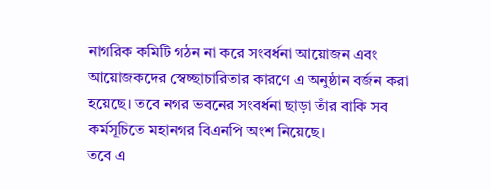নাগরিক কমিটি গঠন না করে সংবর্ধনা আয়োজন এবং আয়োজকদের স্বেচ্ছাচারিতার কারণে এ অনুষ্ঠান বর্জন করা হয়েছে। তবে নগর ভবনের সংবর্ধনা ছাড়া তাঁর বাকি সব কর্মসূচিতে মহানগর বিএনপি অংশ নিয়েছে।
তবে এ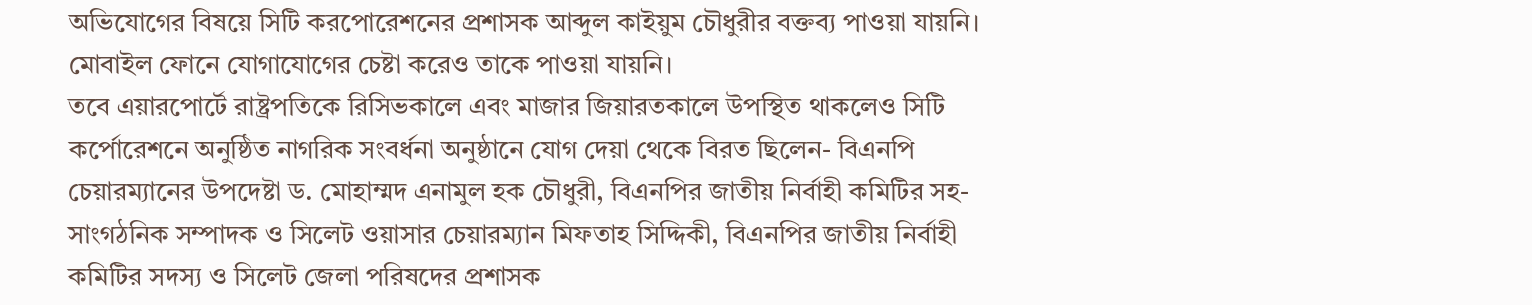অভিযোগের বিষয়ে সিটি করপোরেশনের প্রশাসক আব্দুল কাইয়ুম চৌধুরীর বক্তব্য পাওয়া যায়নি। মোবাইল ফোনে যোগাযোগের চেষ্টা করেও তাকে পাওয়া যায়নি।
তবে এয়ারপোর্টে রাষ্ট্রপতিকে রিসিভকালে এবং মাজার জিয়ারতকালে উপস্থিত থাকলেও সিটি কর্পোরেশনে অনুষ্ঠিত নাগরিক সংবর্ধনা অনুষ্ঠানে যোগ দেয়া থেকে বিরত ছিলেন- বিএনপি চেয়ারম্যানের উপদেষ্টা ড. মোহাম্মদ এনামুল হক চৌধুরী, বিএনপির জাতীয় নির্বাহী কমিটির সহ-সাংগঠনিক সম্পাদক ও সিলেট ওয়াসার চেয়ারম্যান মিফতাহ সিদ্দিকী, বিএনপির জাতীয় নির্বাহী কমিটির সদস্য ও সিলেট জেলা পরিষদের প্রশাসক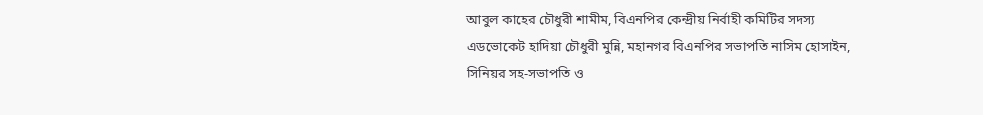আবুল কাহের চৌধুরী শামীম, বিএনপির কেন্দ্রীয় নির্বাহী কমিটির সদস্য এডভোকেট হাদিয়া চৌধুরী মুন্নি, মহানগর বিএনপির সভাপতি নাসিম হোসাইন, সিনিয়র সহ-সভাপতি ও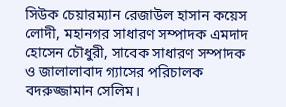সিউক চেয়ারম্যান রেজাউল হাসান কয়েস লোদী, মহানগর সাধারণ সম্পাদক এমদাদ হোসেন চৌধুরী, সাবেক সাধারণ সম্পাদক ও জালালাবাদ গ্যাসের পরিচালক বদরুজ্জামান সেলিম।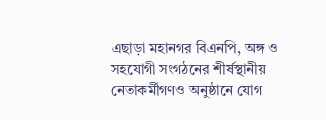এছাড়া মহানগর বিএনপি, অঙ্গ ও সহযোগী সংগঠনের শীর্ষস্থানীয় নেতাকর্মীগণও অনুষ্ঠানে যোগ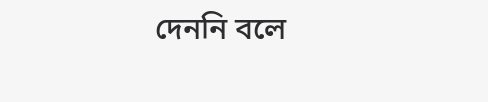দেননি বলে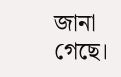জানা গেছে।